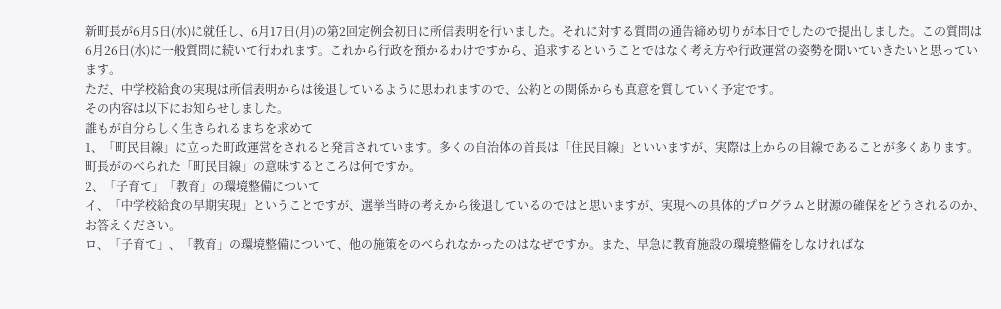新町長が6月5日(水)に就任し、6月17日(月)の第2回定例会初日に所信表明を行いました。それに対する質問の通告締め切りが本日でしたので提出しました。この質問は6月26日(水)に一般質問に続いて行われます。これから行政を預かるわけですから、追求するということではなく考え方や行政運営の姿勢を聞いていきたいと思っています。
ただ、中学校給食の実現は所信表明からは後退しているように思われますので、公約との関係からも真意を質していく予定です。
その内容は以下にお知らせしました。
誰もが自分らしく生きられるまちを求めて
1、「町民目線」に立った町政運営をされると発言されています。多くの自治体の首長は「住民目線」といいますが、実際は上からの目線であることが多くあります。町長がのべられた「町民目線」の意味するところは何ですか。
2、「子育て」「教育」の環境整備について
イ、「中学校給食の早期実現」ということですが、選挙当時の考えから後退しているのではと思いますが、実現への具体的プログラムと財源の確保をどうされるのか、お答えください。
ロ、「子育て」、「教育」の環境整備について、他の施策をのべられなかったのはなぜですか。また、早急に教育施設の環境整備をしなければな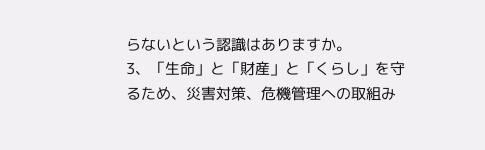らないという認識はありますか。
3、「生命」と「財産」と「くらし」を守るため、災害対策、危機管理への取組み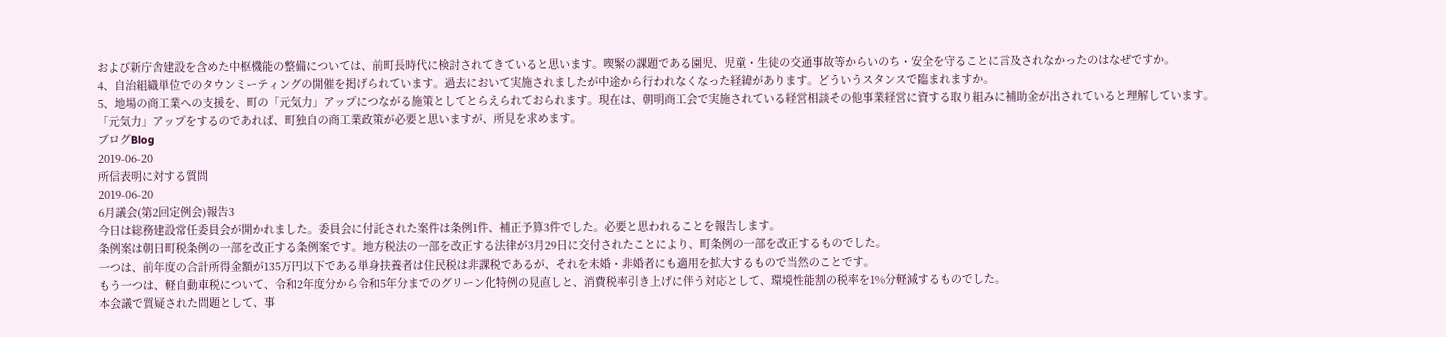および新庁舎建設を含めた中枢機能の整備については、前町長時代に検討されてきていると思います。喫緊の課題である園児、児童・生徒の交通事故等からいのち・安全を守ることに言及されなかったのはなぜですか。
4、自治組織単位でのタウンミーティングの開催を掲げられています。過去において実施されましたが中途から行われなくなった経緯があります。どういうスタンスで臨まれますか。
5、地場の商工業への支援を、町の「元気力」アップにつながる施策としてとらえられておられます。現在は、朝明商工会で実施されている経営相談その他事業経営に資する取り組みに補助金が出されていると理解しています。
「元気力」アップをするのであれば、町独自の商工業政策が必要と思いますが、所見を求めます。
ブログBlog
2019-06-20
所信表明に対する質問
2019-06-20
6月議会(第2回定例会)報告3
今日は総務建設常任委員会が開かれました。委員会に付託された案件は条例1件、補正予算3件でした。必要と思われることを報告します。
条例案は朝日町税条例の一部を改正する条例案です。地方税法の一部を改正する法律が3月29日に交付されたことにより、町条例の一部を改正するものでした。
一つは、前年度の合計所得金額が135万円以下である単身扶養者は住民税は非課税であるが、それを未婚・非婚者にも適用を拡大するもので当然のことです。
もう一つは、軽自動車税について、令和2年度分から令和5年分までのグリーン化特例の見直しと、消費税率引き上げに伴う対応として、環境性能割の税率を1%分軽減するものでした。
本会議で質疑された問題として、事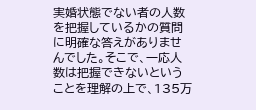実婚状態でない者の人数を把握しているかの質問に明確な答えがありませんでした。そこで、一応人数は把握できないということを理解の上で、135万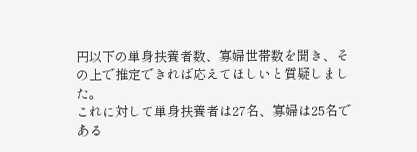円以下の単身扶養者数、寡婦世帯数を聞き、その上で推定できれば応えてほしいと質疑しました。
これに対して単身扶養者は27名、寡婦は25名である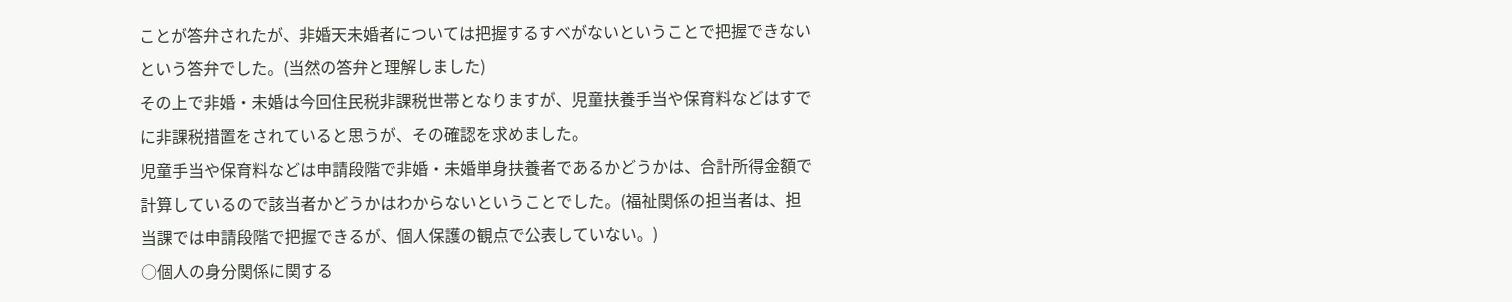ことが答弁されたが、非婚天未婚者については把握するすべがないということで把握できないという答弁でした。(当然の答弁と理解しました)
その上で非婚・未婚は今回住民税非課税世帯となりますが、児童扶養手当や保育料などはすでに非課税措置をされていると思うが、その確認を求めました。
児童手当や保育料などは申請段階で非婚・未婚単身扶養者であるかどうかは、合計所得金額で計算しているので該当者かどうかはわからないということでした。(福祉関係の担当者は、担当課では申請段階で把握できるが、個人保護の観点で公表していない。)
○個人の身分関係に関する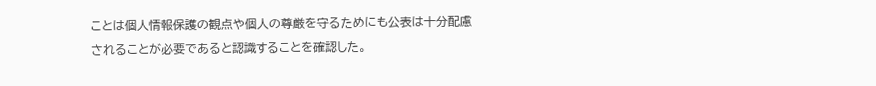ことは個人情報保護の観点や個人の尊厳を守るためにも公表は十分配慮されることが必要であると認識することを確認した。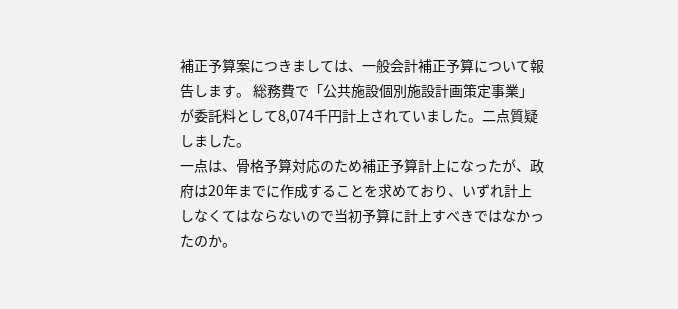補正予算案につきましては、一般会計補正予算について報告します。 総務費で「公共施設個別施設計画策定事業」が委託料として8,074千円計上されていました。二点質疑しました。
一点は、骨格予算対応のため補正予算計上になったが、政府は20年までに作成することを求めており、いずれ計上しなくてはならないので当初予算に計上すべきではなかったのか。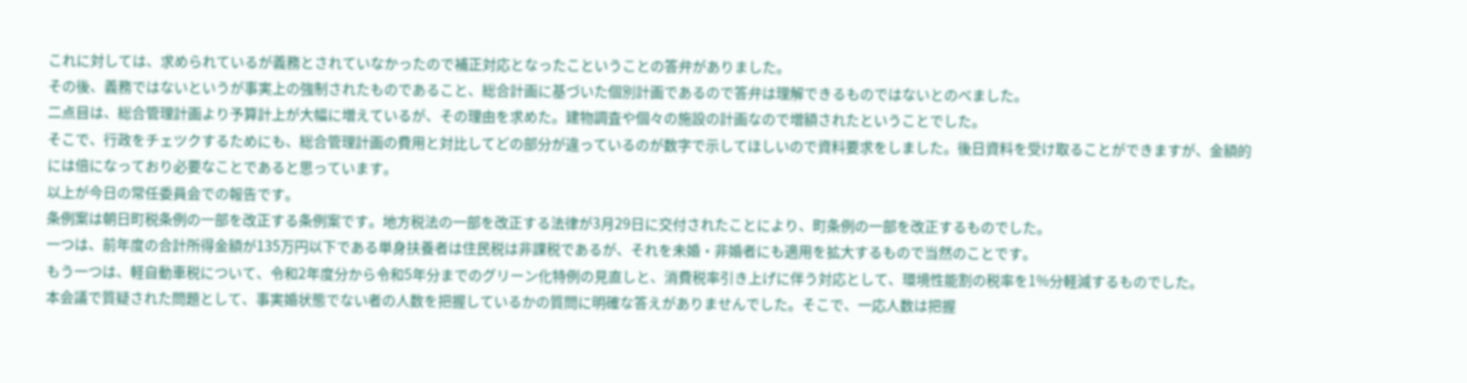これに対しては、求められているが義務とされていなかったので補正対応となったこということの答弁がありました。
その後、義務ではないというが事実上の強制されたものであること、総合計画に基づいた個別計画であるので答弁は理解できるものではないとのべました。
二点目は、総合管理計画より予算計上が大幅に増えているが、その理由を求めた。建物調査や個々の施設の計画なので増額されたということでした。
そこで、行政をチェツクするためにも、総合管理計画の費用と対比してどの部分が違っているのが数字で示してほしいので資料要求をしました。後日資料を受け取ることができますが、金額的には倍になっており必要なことであると思っています。
以上が今日の常任委員会での報告です。
条例案は朝日町税条例の一部を改正する条例案です。地方税法の一部を改正する法律が3月29日に交付されたことにより、町条例の一部を改正するものでした。
一つは、前年度の合計所得金額が135万円以下である単身扶養者は住民税は非課税であるが、それを未婚・非婚者にも適用を拡大するもので当然のことです。
もう一つは、軽自動車税について、令和2年度分から令和5年分までのグリーン化特例の見直しと、消費税率引き上げに伴う対応として、環境性能割の税率を1%分軽減するものでした。
本会議で質疑された問題として、事実婚状態でない者の人数を把握しているかの質問に明確な答えがありませんでした。そこで、一応人数は把握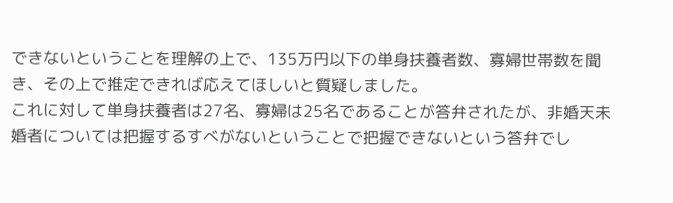できないということを理解の上で、135万円以下の単身扶養者数、寡婦世帯数を聞き、その上で推定できれば応えてほしいと質疑しました。
これに対して単身扶養者は27名、寡婦は25名であることが答弁されたが、非婚天未婚者については把握するすべがないということで把握できないという答弁でし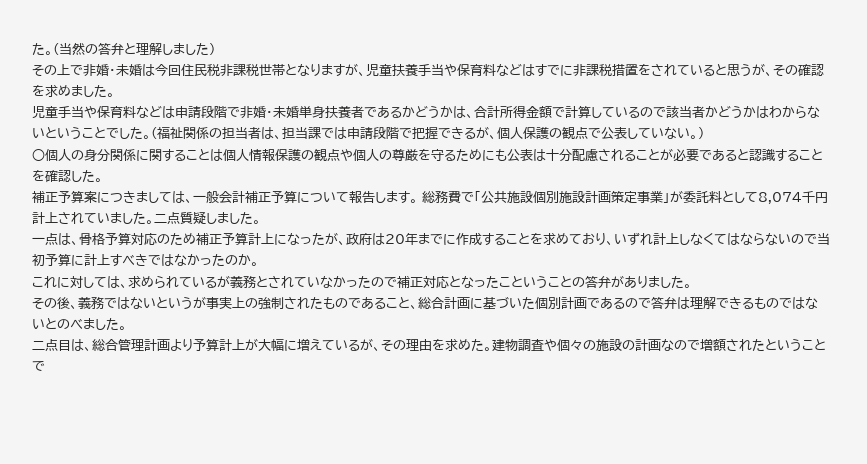た。(当然の答弁と理解しました)
その上で非婚・未婚は今回住民税非課税世帯となりますが、児童扶養手当や保育料などはすでに非課税措置をされていると思うが、その確認を求めました。
児童手当や保育料などは申請段階で非婚・未婚単身扶養者であるかどうかは、合計所得金額で計算しているので該当者かどうかはわからないということでした。(福祉関係の担当者は、担当課では申請段階で把握できるが、個人保護の観点で公表していない。)
○個人の身分関係に関することは個人情報保護の観点や個人の尊厳を守るためにも公表は十分配慮されることが必要であると認識することを確認した。
補正予算案につきましては、一般会計補正予算について報告します。 総務費で「公共施設個別施設計画策定事業」が委託料として8,074千円計上されていました。二点質疑しました。
一点は、骨格予算対応のため補正予算計上になったが、政府は20年までに作成することを求めており、いずれ計上しなくてはならないので当初予算に計上すべきではなかったのか。
これに対しては、求められているが義務とされていなかったので補正対応となったこということの答弁がありました。
その後、義務ではないというが事実上の強制されたものであること、総合計画に基づいた個別計画であるので答弁は理解できるものではないとのべました。
二点目は、総合管理計画より予算計上が大幅に増えているが、その理由を求めた。建物調査や個々の施設の計画なので増額されたということで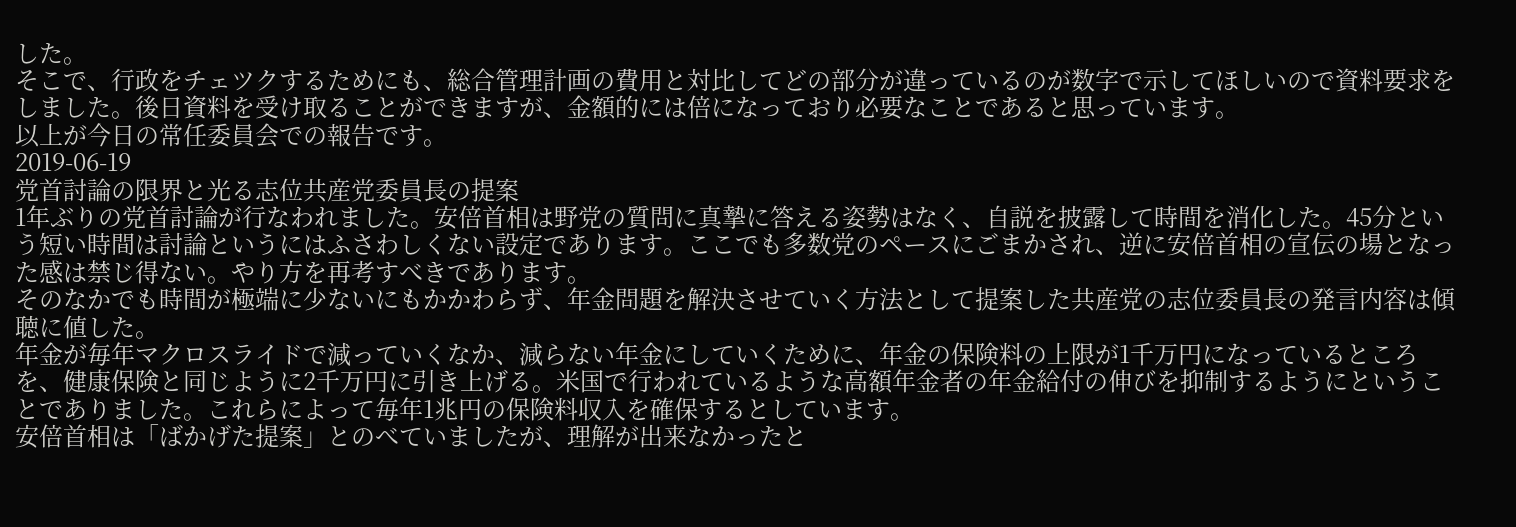した。
そこで、行政をチェツクするためにも、総合管理計画の費用と対比してどの部分が違っているのが数字で示してほしいので資料要求をしました。後日資料を受け取ることができますが、金額的には倍になっており必要なことであると思っています。
以上が今日の常任委員会での報告です。
2019-06-19
党首討論の限界と光る志位共産党委員長の提案
1年ぶりの党首討論が行なわれました。安倍首相は野党の質問に真摯に答える姿勢はなく、自説を披露して時間を消化した。45分という短い時間は討論というにはふさわしくない設定であります。ここでも多数党のペースにごまかされ、逆に安倍首相の宣伝の場となった感は禁じ得ない。やり方を再考すべきであります。
そのなかでも時間が極端に少ないにもかかわらず、年金問題を解決させていく方法として提案した共産党の志位委員長の発言内容は傾聴に値した。
年金が毎年マクロスライドで減っていくなか、減らない年金にしていくために、年金の保険料の上限が1千万円になっているところを、健康保険と同じように2千万円に引き上げる。米国で行われているような高額年金者の年金給付の伸びを抑制するようにということでありました。これらによって毎年1兆円の保険料収入を確保するとしています。
安倍首相は「ばかげた提案」とのべていましたが、理解が出来なかったと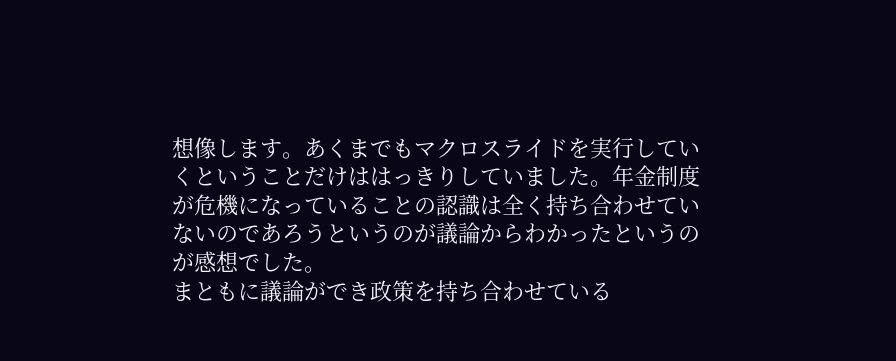想像します。あくまでもマクロスライドを実行していくということだけははっきりしていました。年金制度が危機になっていることの認識は全く持ち合わせていないのであろうというのが議論からわかったというのが感想でした。
まともに議論ができ政策を持ち合わせている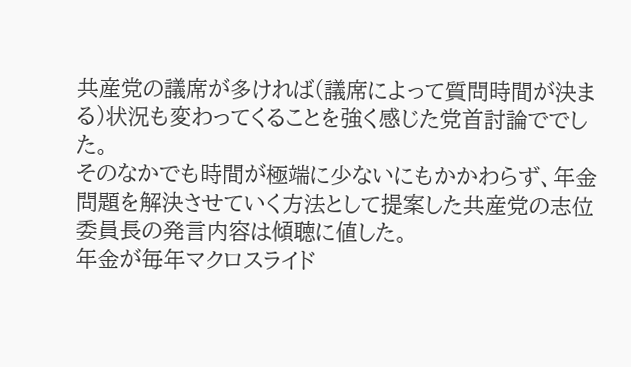共産党の議席が多ければ(議席によって質問時間が決まる)状況も変わってくることを強く感じた党首討論ででした。
そのなかでも時間が極端に少ないにもかかわらず、年金問題を解決させていく方法として提案した共産党の志位委員長の発言内容は傾聴に値した。
年金が毎年マクロスライド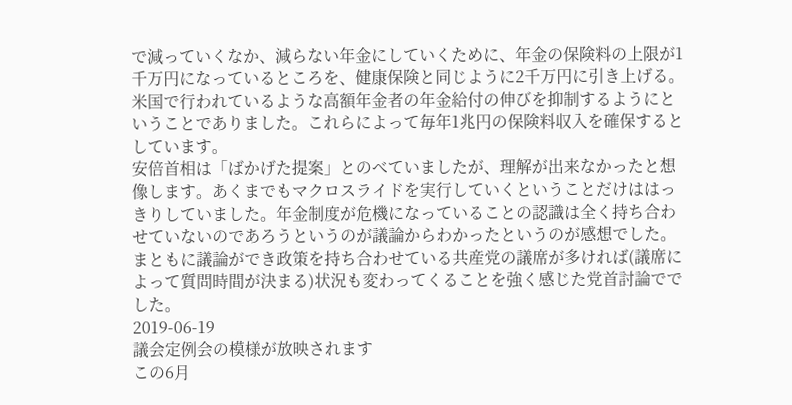で減っていくなか、減らない年金にしていくために、年金の保険料の上限が1千万円になっているところを、健康保険と同じように2千万円に引き上げる。米国で行われているような高額年金者の年金給付の伸びを抑制するようにということでありました。これらによって毎年1兆円の保険料収入を確保するとしています。
安倍首相は「ばかげた提案」とのべていましたが、理解が出来なかったと想像します。あくまでもマクロスライドを実行していくということだけははっきりしていました。年金制度が危機になっていることの認識は全く持ち合わせていないのであろうというのが議論からわかったというのが感想でした。
まともに議論ができ政策を持ち合わせている共産党の議席が多ければ(議席によって質問時間が決まる)状況も変わってくることを強く感じた党首討論ででした。
2019-06-19
議会定例会の模様が放映されます
この6月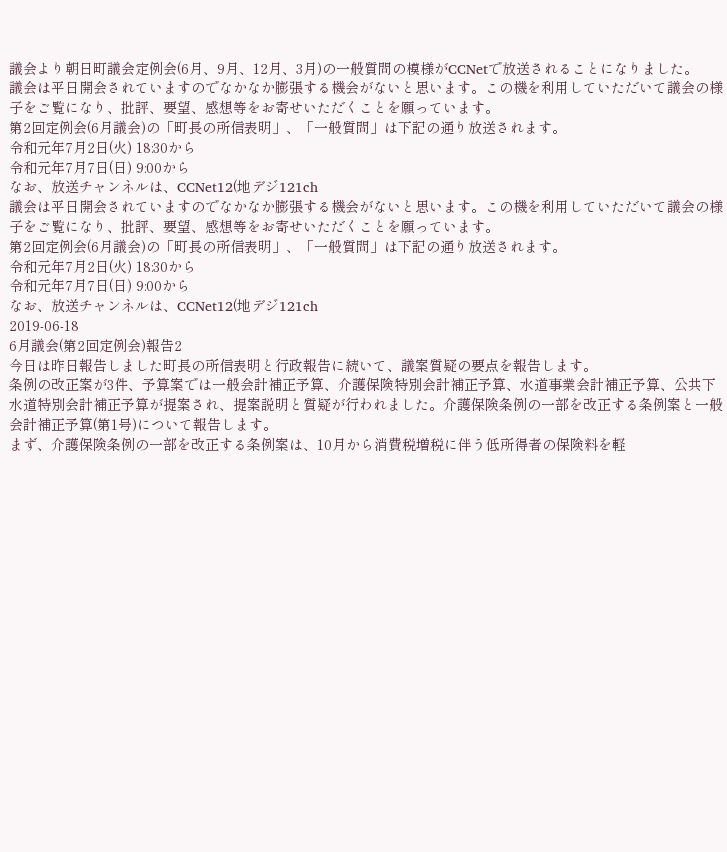議会より朝日町議会定例会(6月、9月、12月、3月)の一般質問の模様がCCNetで放送されることになりました。
議会は平日開会されていますのでなかなか膨張する機会がないと思います。この機を利用していただいて議会の様子をご覧になり、批評、要望、感想等をお寄せいただくことを願っています。
第2回定例会(6月議会)の「町長の所信表明」、「一般質問」は下記の通り放送されます。
令和元年7月2日(火) 18:30から
令和元年7月7日(日) 9:00から
なお、放送チャンネルは、CCNet12(地デジ121ch
議会は平日開会されていますのでなかなか膨張する機会がないと思います。この機を利用していただいて議会の様子をご覧になり、批評、要望、感想等をお寄せいただくことを願っています。
第2回定例会(6月議会)の「町長の所信表明」、「一般質問」は下記の通り放送されます。
令和元年7月2日(火) 18:30から
令和元年7月7日(日) 9:00から
なお、放送チャンネルは、CCNet12(地デジ121ch
2019-06-18
6月議会(第2回定例会)報告2
今日は昨日報告しました町長の所信表明と行政報告に続いて、議案質疑の要点を報告します。
条例の改正案が3件、予算案では一般会計補正予算、介護保険特別会計補正予算、水道事業会計補正予算、公共下水道特別会計補正予算が提案され、提案説明と質疑が行われました。介護保険条例の一部を改正する条例案と一般会計補正予算(第1号)について報告します。
まず、介護保険条例の一部を改正する条例案は、10月から消費税増税に伴う低所得者の保険料を軽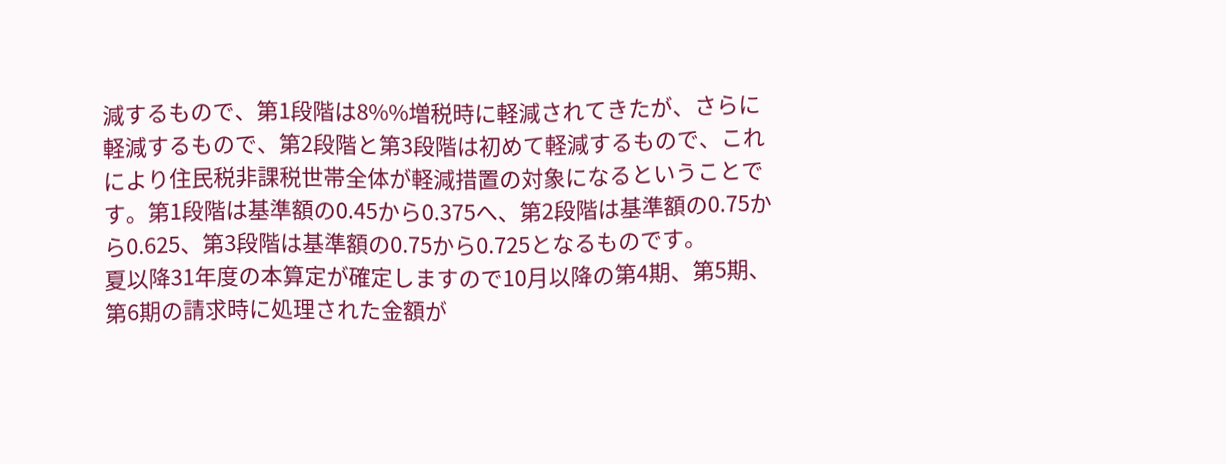減するもので、第1段階は8%%増税時に軽減されてきたが、さらに軽減するもので、第2段階と第3段階は初めて軽減するもので、これにより住民税非課税世帯全体が軽減措置の対象になるということです。第1段階は基準額の0.45から0.375へ、第2段階は基準額の0.75から0.625、第3段階は基準額の0.75から0.725となるものです。
夏以降31年度の本算定が確定しますので10月以降の第4期、第5期、第6期の請求時に処理された金額が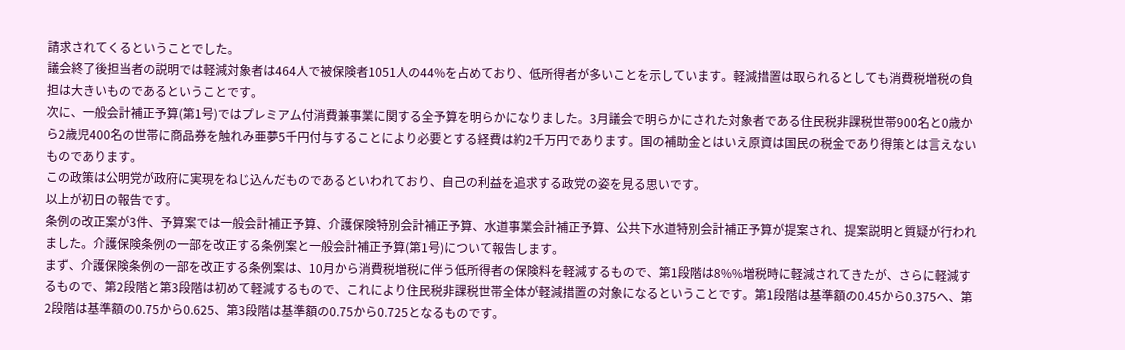請求されてくるということでした。
議会終了後担当者の説明では軽減対象者は464人で被保険者1051人の44%を占めており、低所得者が多いことを示しています。軽減措置は取られるとしても消費税増税の負担は大きいものであるということです。
次に、一般会計補正予算(第1号)ではプレミアム付消費兼事業に関する全予算を明らかになりました。3月議会で明らかにされた対象者である住民税非課税世帯900名と0歳から2歳児400名の世帯に商品券を触れみ亜夢5千円付与することにより必要とする経費は約2千万円であります。国の補助金とはいえ原資は国民の税金であり得策とは言えないものであります。
この政策は公明党が政府に実現をねじ込んだものであるといわれており、自己の利益を追求する政党の姿を見る思いです。
以上が初日の報告です。
条例の改正案が3件、予算案では一般会計補正予算、介護保険特別会計補正予算、水道事業会計補正予算、公共下水道特別会計補正予算が提案され、提案説明と質疑が行われました。介護保険条例の一部を改正する条例案と一般会計補正予算(第1号)について報告します。
まず、介護保険条例の一部を改正する条例案は、10月から消費税増税に伴う低所得者の保険料を軽減するもので、第1段階は8%%増税時に軽減されてきたが、さらに軽減するもので、第2段階と第3段階は初めて軽減するもので、これにより住民税非課税世帯全体が軽減措置の対象になるということです。第1段階は基準額の0.45から0.375へ、第2段階は基準額の0.75から0.625、第3段階は基準額の0.75から0.725となるものです。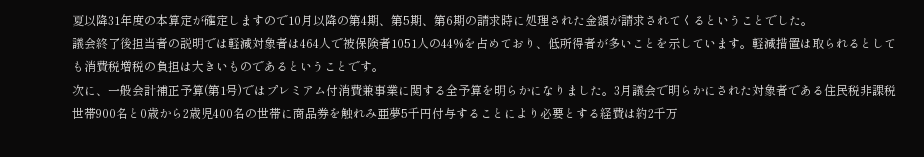夏以降31年度の本算定が確定しますので10月以降の第4期、第5期、第6期の請求時に処理された金額が請求されてくるということでした。
議会終了後担当者の説明では軽減対象者は464人で被保険者1051人の44%を占めており、低所得者が多いことを示しています。軽減措置は取られるとしても消費税増税の負担は大きいものであるということです。
次に、一般会計補正予算(第1号)ではプレミアム付消費兼事業に関する全予算を明らかになりました。3月議会で明らかにされた対象者である住民税非課税世帯900名と0歳から2歳児400名の世帯に商品券を触れみ亜夢5千円付与することにより必要とする経費は約2千万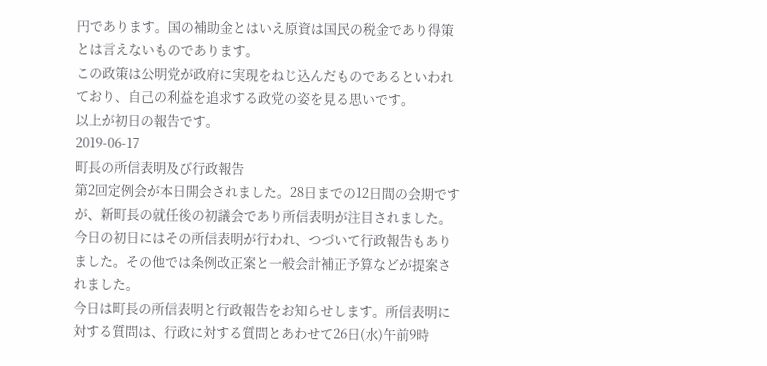円であります。国の補助金とはいえ原資は国民の税金であり得策とは言えないものであります。
この政策は公明党が政府に実現をねじ込んだものであるといわれており、自己の利益を追求する政党の姿を見る思いです。
以上が初日の報告です。
2019-06-17
町長の所信表明及び行政報告
第2回定例会が本日開会されました。28日までの12日間の会期ですが、新町長の就任後の初議会であり所信表明が注目されました。
今日の初日にはその所信表明が行われ、つづいて行政報告もありました。その他では条例改正案と一般会計補正予算などが提案されました。
今日は町長の所信表明と行政報告をお知らせします。所信表明に対する質問は、行政に対する質問とあわせて26日(水)午前9時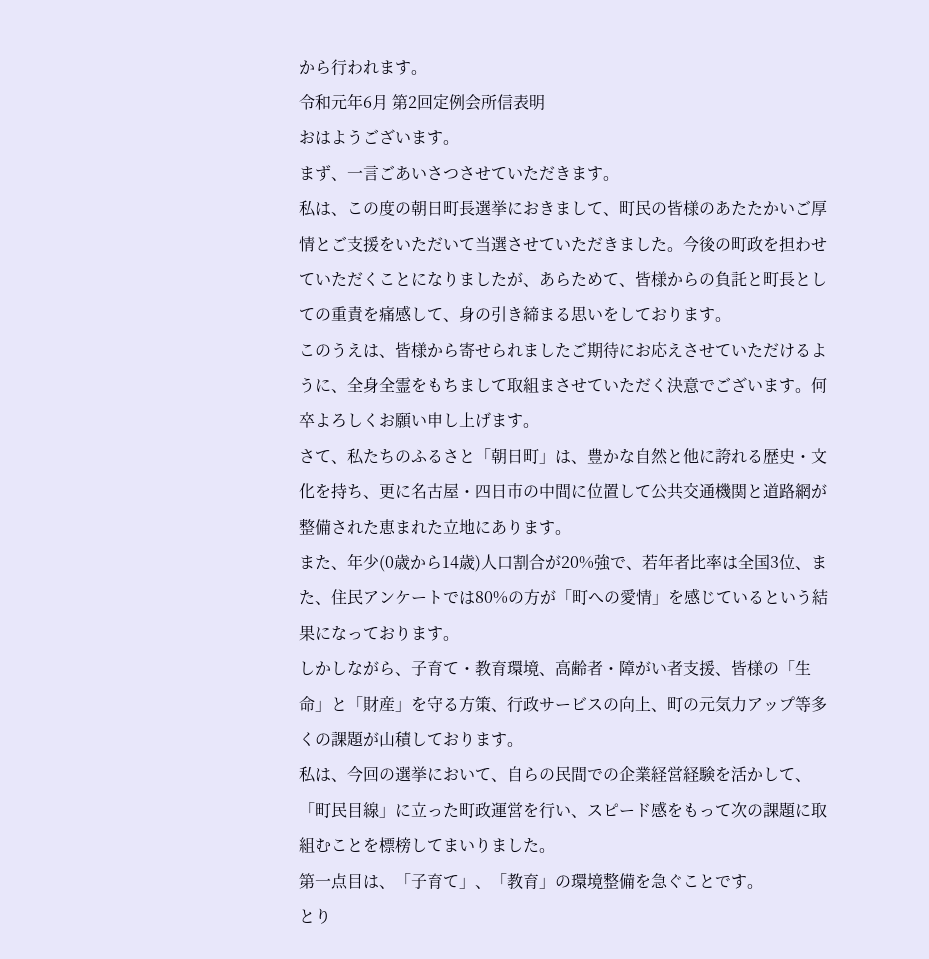から行われます。
令和元年6月 第2回定例会所信表明
おはようございます。
まず、一言ごあいさつさせていただきます。
私は、この度の朝日町長選挙におきまして、町民の皆様のあたたかいご厚情とご支援をいただいて当選させていただきました。今後の町政を担わせていただくことになりましたが、あらためて、皆様からの負託と町長としての重責を痛感して、身の引き締まる思いをしております。
このうえは、皆様から寄せられましたご期待にお応えさせていただけるように、全身全霊をもちまして取組まさせていただく決意でございます。何卒よろしくお願い申し上げます。
さて、私たちのふるさと「朝日町」は、豊かな自然と他に誇れる歴史・文化を持ち、更に名古屋・四日市の中間に位置して公共交通機関と道路網が整備された恵まれた立地にあります。
また、年少(0歳から14歳)人口割合が20%強で、若年者比率は全国3位、また、住民アンケートでは80%の方が「町への愛情」を感じているという結果になっております。
しかしながら、子育て・教育環境、高齢者・障がい者支援、皆様の「生命」と「財産」を守る方策、行政サービスの向上、町の元気力アップ等多くの課題が山積しております。
私は、今回の選挙において、自らの民間での企業経営経験を活かして、「町民目線」に立った町政運営を行い、スピード感をもって次の課題に取組むことを標榜してまいりました。
第一点目は、「子育て」、「教育」の環境整備を急ぐことです。
とり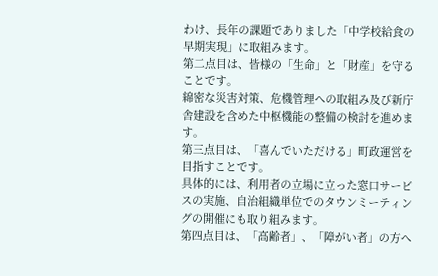わけ、長年の課題でありました「中学校給食の早期実現」に取組みます。
第二点目は、皆様の「生命」と「財産」を守ることです。
綿密な災害対策、危機管理への取組み及び新庁舎建設を含めた中枢機能の整備の検討を進めます。
第三点目は、「喜んでいただける」町政運営を目指すことです。
具体的には、利用者の立場に立った窓口サービスの実施、自治組織単位でのタウンミーティングの開催にも取り組みます。
第四点目は、「高齢者」、「障がい者」の方へ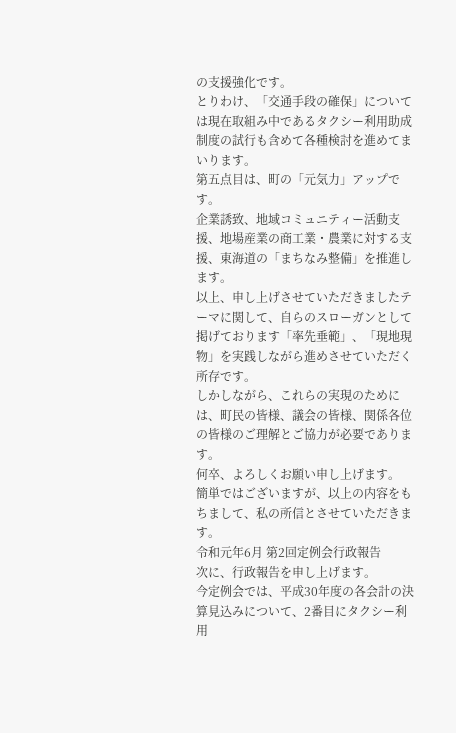の支援強化です。
とりわけ、「交通手段の確保」については現在取組み中であるタクシー利用助成制度の試行も含めて各種検討を進めてまいります。
第五点目は、町の「元気力」アップです。
企業誘致、地域コミュニティー活動支援、地場産業の商工業・農業に対する支援、東海道の「まちなみ整備」を推進します。
以上、申し上げさせていただきましたテーマに関して、自らのスローガンとして掲げております「率先垂範」、「現地現物」を実践しながら進めさせていただく所存です。
しかしながら、これらの実現のためには、町民の皆様、議会の皆様、関係各位の皆様のご理解とご協力が必要であります。
何卒、よろしくお願い申し上げます。
簡単ではございますが、以上の内容をもちまして、私の所信とさせていただきます。
令和元年6月 第2回定例会行政報告
次に、行政報告を申し上げます。
今定例会では、平成30年度の各会計の決算見込みについて、2番目にタクシー利用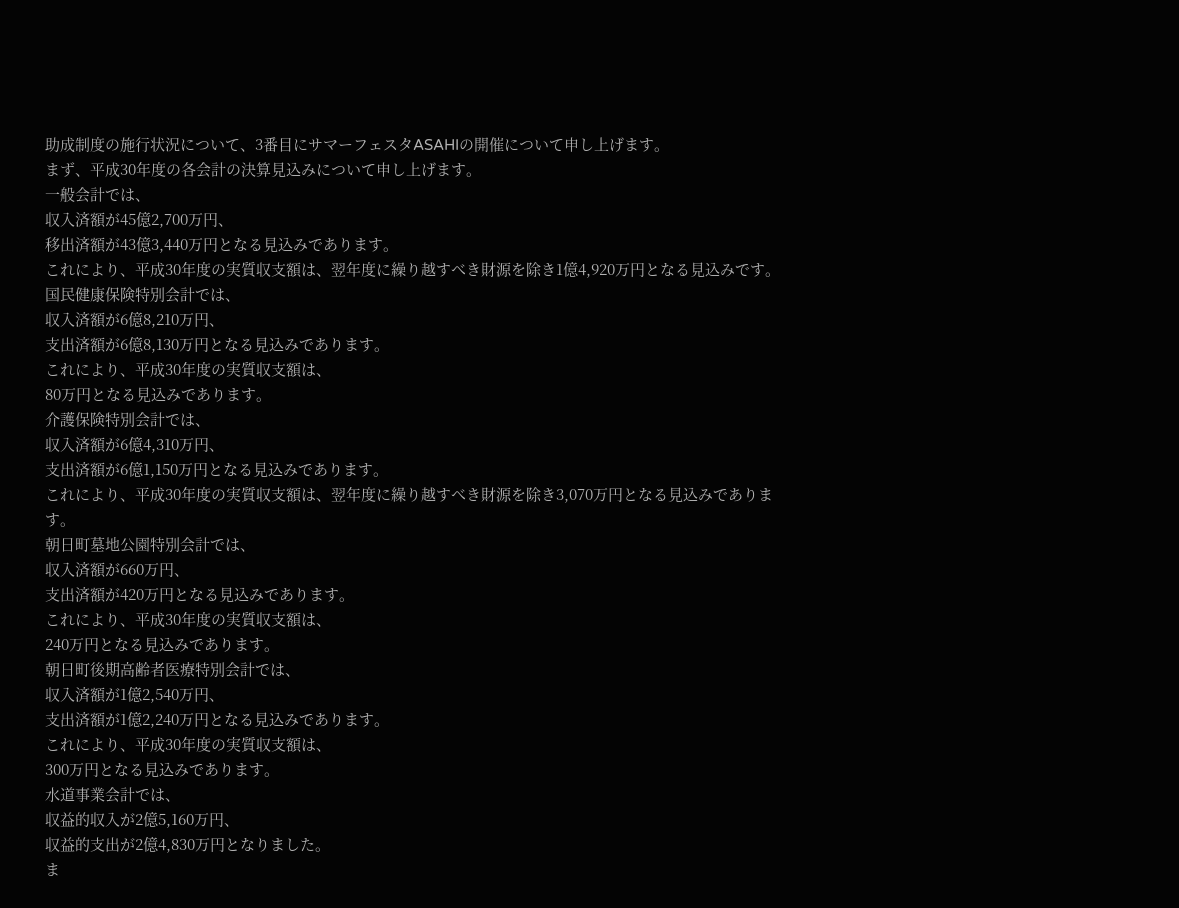助成制度の施行状況について、3番目にサマーフェスタASAHIの開催について申し上げます。
まず、平成30年度の各会計の決算見込みについて申し上げます。
一般会計では、
収入済額が45億2,700万円、
移出済額が43億3,440万円となる見込みであります。
これにより、平成30年度の実質収支額は、翌年度に繰り越すべき財源を除き1億4,920万円となる見込みです。
国民健康保険特別会計では、
収入済額が6億8,210万円、
支出済額が6億8,130万円となる見込みであります。
これにより、平成30年度の実質収支額は、
80万円となる見込みであります。
介護保険特別会計では、
収入済額が6億4,310万円、
支出済額が6億1,150万円となる見込みであります。
これにより、平成30年度の実質収支額は、翌年度に繰り越すべき財源を除き3,070万円となる見込みであります。
朝日町墓地公園特別会計では、
収入済額が660万円、
支出済額が420万円となる見込みであります。
これにより、平成30年度の実質収支額は、
240万円となる見込みであります。
朝日町後期高齢者医療特別会計では、
収入済額が1億2,540万円、
支出済額が1億2,240万円となる見込みであります。
これにより、平成30年度の実質収支額は、
300万円となる見込みであります。
水道事業会計では、
収益的収入が2億5,160万円、
収益的支出が2億4,830万円となりました。
ま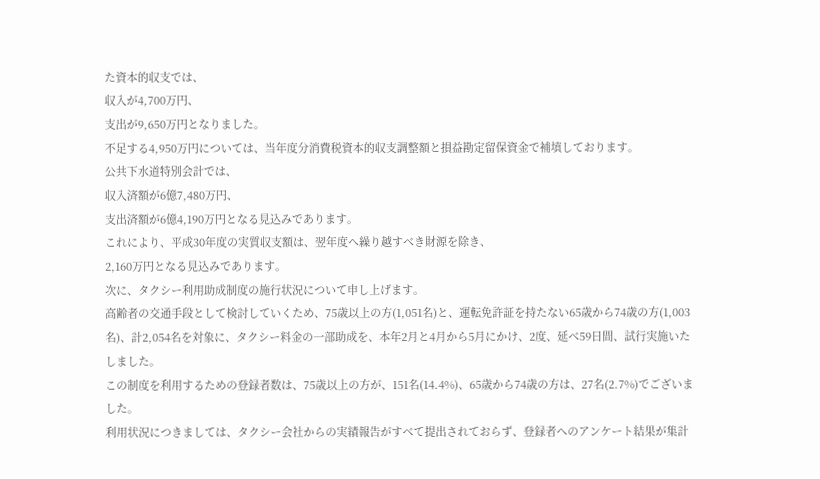た資本的収支では、
収入が4,700万円、
支出が9,650万円となりました。
不足する4,950万円については、当年度分消費税資本的収支調整額と損益勘定留保資金で補填しております。
公共下水道特別会計では、
収入済額が6億7,480万円、
支出済額が6億4,190万円となる見込みであります。
これにより、平成30年度の実質収支額は、翌年度へ繰り越すべき財源を除き、
2,160万円となる見込みであります。
次に、タクシー利用助成制度の施行状況について申し上げます。
高齢者の交通手段として検討していくため、75歳以上の方(1,051名)と、運転免許証を持たない65歳から74歳の方(1,003名)、計2,054名を対象に、タクシー料金の一部助成を、本年2月と4月から5月にかけ、2度、延べ59日間、試行実施いたしました。
この制度を利用するための登録者数は、75歳以上の方が、151名(14.4%)、65歳から74歳の方は、27名(2.7%)でございました。
利用状況につきましては、タクシー会社からの実績報告がすべて提出されておらず、登録者へのアンケート結果が集計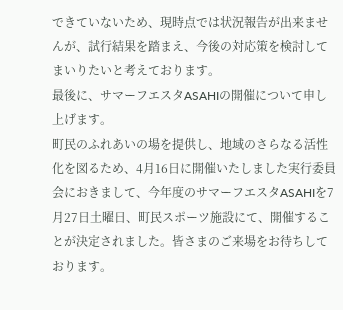できていないため、現時点では状況報告が出来ませんが、試行結果を踏まえ、今後の対応策を検討してまいりたいと考えております。
最後に、サマーフエスタASAHIの開催について申し上げます。
町民のふれあいの場を提供し、地域のさらなる活性化を図るため、4月16日に開催いたしました実行委員会におきまして、今年度のサマーフエスタASAHIを7月27日土曜日、町民スポーツ施設にて、開催することが決定されました。皆さまのご来場をお待ちしております。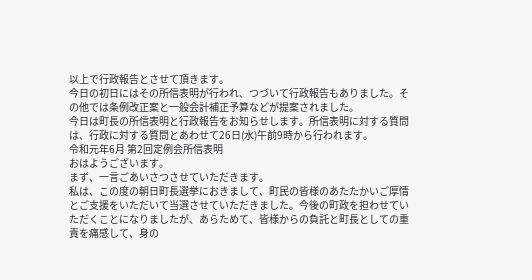以上で行政報告とさせて頂きます。
今日の初日にはその所信表明が行われ、つづいて行政報告もありました。その他では条例改正案と一般会計補正予算などが提案されました。
今日は町長の所信表明と行政報告をお知らせします。所信表明に対する質問は、行政に対する質問とあわせて26日(水)午前9時から行われます。
令和元年6月 第2回定例会所信表明
おはようございます。
まず、一言ごあいさつさせていただきます。
私は、この度の朝日町長選挙におきまして、町民の皆様のあたたかいご厚情とご支援をいただいて当選させていただきました。今後の町政を担わせていただくことになりましたが、あらためて、皆様からの負託と町長としての重責を痛感して、身の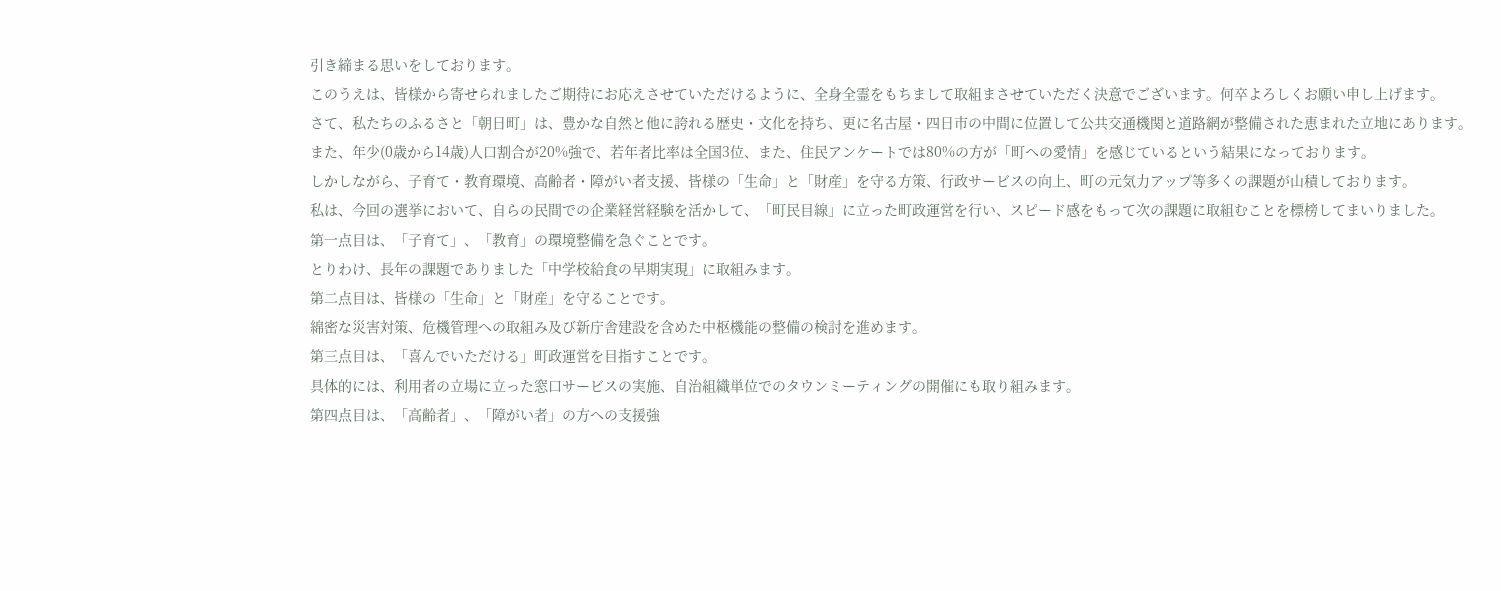引き締まる思いをしております。
このうえは、皆様から寄せられましたご期待にお応えさせていただけるように、全身全霊をもちまして取組まさせていただく決意でございます。何卒よろしくお願い申し上げます。
さて、私たちのふるさと「朝日町」は、豊かな自然と他に誇れる歴史・文化を持ち、更に名古屋・四日市の中間に位置して公共交通機関と道路網が整備された恵まれた立地にあります。
また、年少(0歳から14歳)人口割合が20%強で、若年者比率は全国3位、また、住民アンケートでは80%の方が「町への愛情」を感じているという結果になっております。
しかしながら、子育て・教育環境、高齢者・障がい者支援、皆様の「生命」と「財産」を守る方策、行政サービスの向上、町の元気力アップ等多くの課題が山積しております。
私は、今回の選挙において、自らの民間での企業経営経験を活かして、「町民目線」に立った町政運営を行い、スピード感をもって次の課題に取組むことを標榜してまいりました。
第一点目は、「子育て」、「教育」の環境整備を急ぐことです。
とりわけ、長年の課題でありました「中学校給食の早期実現」に取組みます。
第二点目は、皆様の「生命」と「財産」を守ることです。
綿密な災害対策、危機管理への取組み及び新庁舎建設を含めた中枢機能の整備の検討を進めます。
第三点目は、「喜んでいただける」町政運営を目指すことです。
具体的には、利用者の立場に立った窓口サービスの実施、自治組織単位でのタウンミーティングの開催にも取り組みます。
第四点目は、「高齢者」、「障がい者」の方への支援強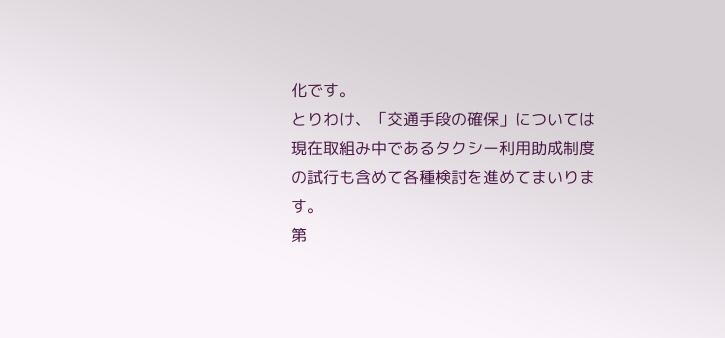化です。
とりわけ、「交通手段の確保」については現在取組み中であるタクシー利用助成制度の試行も含めて各種検討を進めてまいります。
第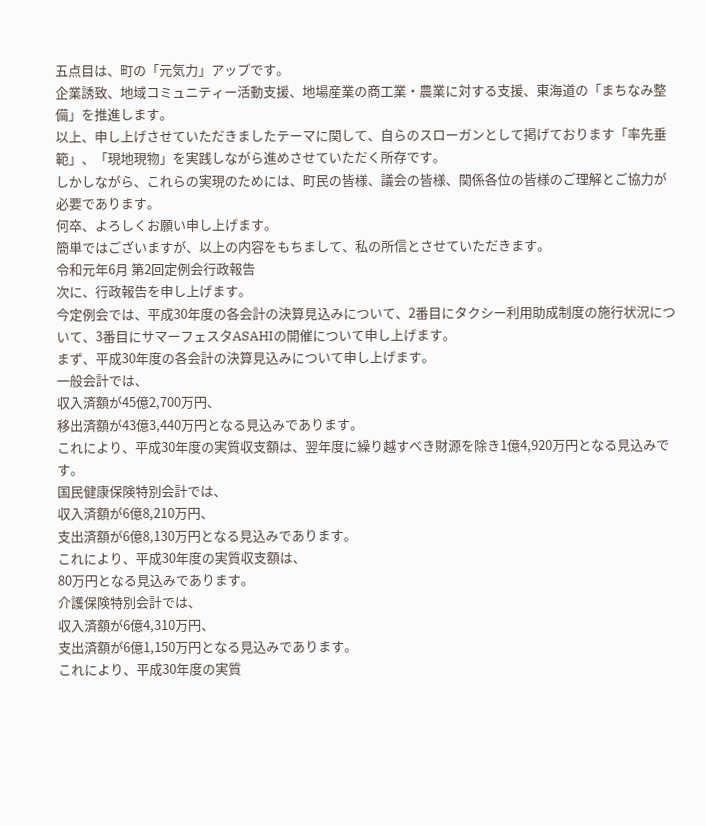五点目は、町の「元気力」アップです。
企業誘致、地域コミュニティー活動支援、地場産業の商工業・農業に対する支援、東海道の「まちなみ整備」を推進します。
以上、申し上げさせていただきましたテーマに関して、自らのスローガンとして掲げております「率先垂範」、「現地現物」を実践しながら進めさせていただく所存です。
しかしながら、これらの実現のためには、町民の皆様、議会の皆様、関係各位の皆様のご理解とご協力が必要であります。
何卒、よろしくお願い申し上げます。
簡単ではございますが、以上の内容をもちまして、私の所信とさせていただきます。
令和元年6月 第2回定例会行政報告
次に、行政報告を申し上げます。
今定例会では、平成30年度の各会計の決算見込みについて、2番目にタクシー利用助成制度の施行状況について、3番目にサマーフェスタASAHIの開催について申し上げます。
まず、平成30年度の各会計の決算見込みについて申し上げます。
一般会計では、
収入済額が45億2,700万円、
移出済額が43億3,440万円となる見込みであります。
これにより、平成30年度の実質収支額は、翌年度に繰り越すべき財源を除き1億4,920万円となる見込みです。
国民健康保険特別会計では、
収入済額が6億8,210万円、
支出済額が6億8,130万円となる見込みであります。
これにより、平成30年度の実質収支額は、
80万円となる見込みであります。
介護保険特別会計では、
収入済額が6億4,310万円、
支出済額が6億1,150万円となる見込みであります。
これにより、平成30年度の実質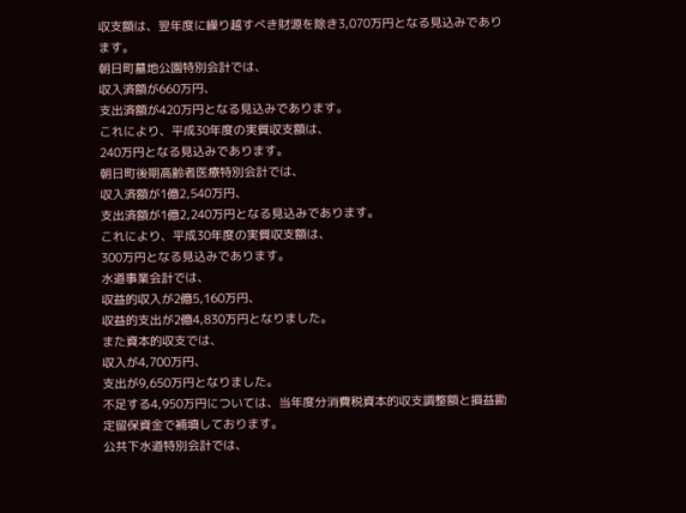収支額は、翌年度に繰り越すべき財源を除き3,070万円となる見込みであります。
朝日町墓地公園特別会計では、
収入済額が660万円、
支出済額が420万円となる見込みであります。
これにより、平成30年度の実質収支額は、
240万円となる見込みであります。
朝日町後期高齢者医療特別会計では、
収入済額が1億2,540万円、
支出済額が1億2,240万円となる見込みであります。
これにより、平成30年度の実質収支額は、
300万円となる見込みであります。
水道事業会計では、
収益的収入が2億5,160万円、
収益的支出が2億4,830万円となりました。
また資本的収支では、
収入が4,700万円、
支出が9,650万円となりました。
不足する4,950万円については、当年度分消費税資本的収支調整額と損益勘定留保資金で補填しております。
公共下水道特別会計では、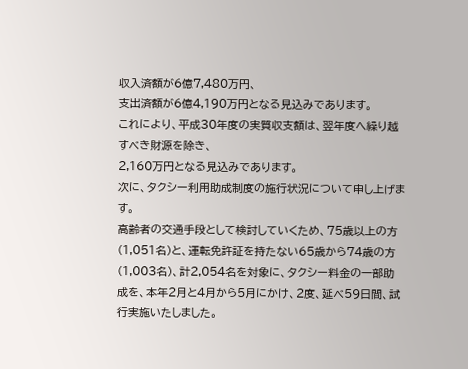収入済額が6億7,480万円、
支出済額が6億4,190万円となる見込みであります。
これにより、平成30年度の実質収支額は、翌年度へ繰り越すべき財源を除き、
2,160万円となる見込みであります。
次に、タクシー利用助成制度の施行状況について申し上げます。
高齢者の交通手段として検討していくため、75歳以上の方(1,051名)と、運転免許証を持たない65歳から74歳の方(1,003名)、計2,054名を対象に、タクシー料金の一部助成を、本年2月と4月から5月にかけ、2度、延べ59日間、試行実施いたしました。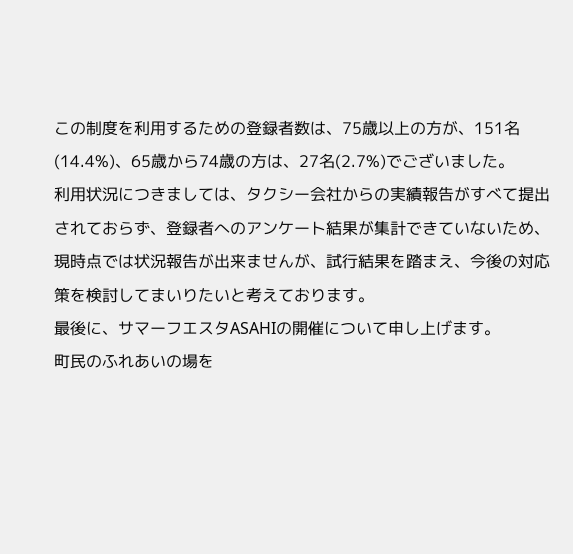この制度を利用するための登録者数は、75歳以上の方が、151名(14.4%)、65歳から74歳の方は、27名(2.7%)でございました。
利用状況につきましては、タクシー会社からの実績報告がすべて提出されておらず、登録者へのアンケート結果が集計できていないため、現時点では状況報告が出来ませんが、試行結果を踏まえ、今後の対応策を検討してまいりたいと考えております。
最後に、サマーフエスタASAHIの開催について申し上げます。
町民のふれあいの場を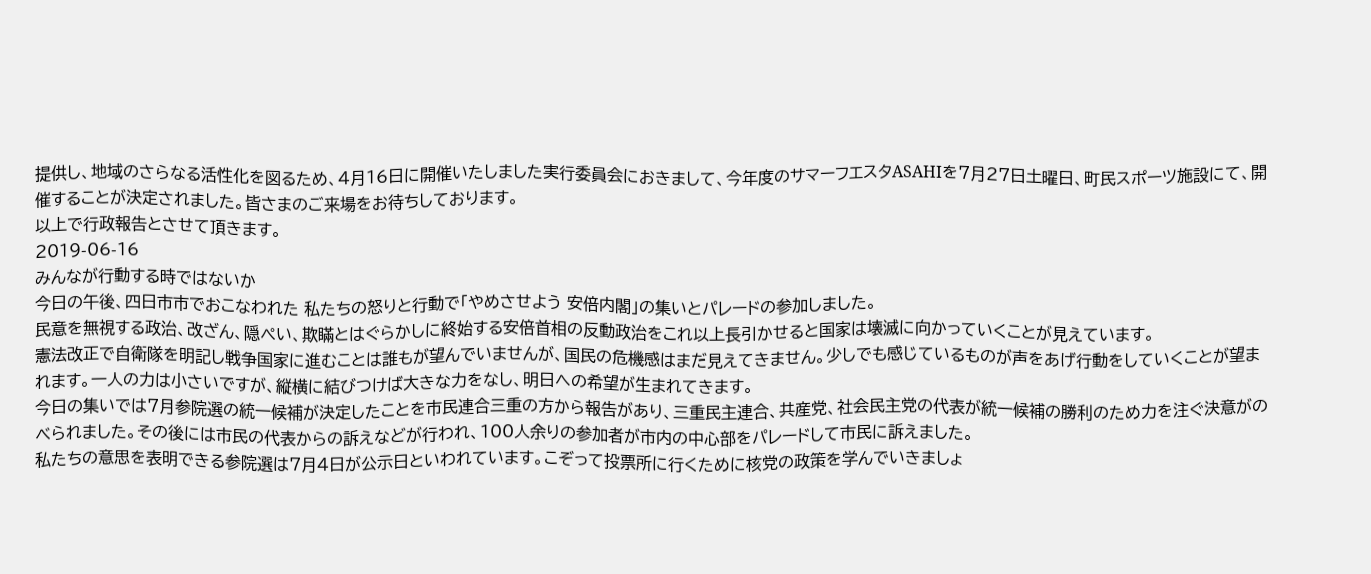提供し、地域のさらなる活性化を図るため、4月16日に開催いたしました実行委員会におきまして、今年度のサマーフエスタASAHIを7月27日土曜日、町民スポーツ施設にて、開催することが決定されました。皆さまのご来場をお待ちしております。
以上で行政報告とさせて頂きます。
2019-06-16
みんなが行動する時ではないか
今日の午後、四日市市でおこなわれた 私たちの怒りと行動で「やめさせよう 安倍内閣」の集いとパレードの参加しました。
民意を無視する政治、改ざん、隠ぺい、欺瞞とはぐらかしに終始する安倍首相の反動政治をこれ以上長引かせると国家は壊滅に向かっていくことが見えています。
憲法改正で自衛隊を明記し戦争国家に進むことは誰もが望んでいませんが、国民の危機感はまだ見えてきません。少しでも感じているものが声をあげ行動をしていくことが望まれます。一人の力は小さいですが、縦横に結びつけば大きな力をなし、明日への希望が生まれてきます。
今日の集いでは7月参院選の統一候補が決定したことを市民連合三重の方から報告があり、三重民主連合、共産党、社会民主党の代表が統一候補の勝利のため力を注ぐ決意がのべられました。その後には市民の代表からの訴えなどが行われ、100人余りの参加者が市内の中心部をパレードして市民に訴えました。
私たちの意思を表明できる参院選は7月4日が公示日といわれています。こぞって投票所に行くために核党の政策を学んでいきましょ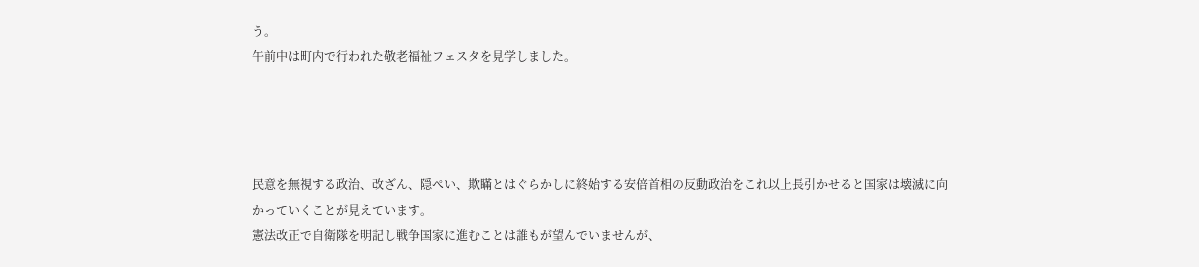う。
午前中は町内で行われた敬老福祉フェスタを見学しました。




民意を無視する政治、改ざん、隠ぺい、欺瞞とはぐらかしに終始する安倍首相の反動政治をこれ以上長引かせると国家は壊滅に向かっていくことが見えています。
憲法改正で自衛隊を明記し戦争国家に進むことは誰もが望んでいませんが、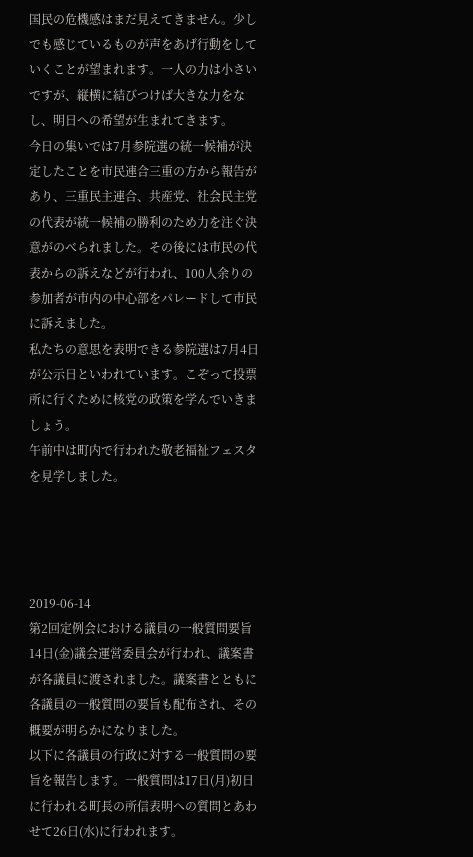国民の危機感はまだ見えてきません。少しでも感じているものが声をあげ行動をしていくことが望まれます。一人の力は小さいですが、縦横に結びつけば大きな力をなし、明日への希望が生まれてきます。
今日の集いでは7月参院選の統一候補が決定したことを市民連合三重の方から報告があり、三重民主連合、共産党、社会民主党の代表が統一候補の勝利のため力を注ぐ決意がのべられました。その後には市民の代表からの訴えなどが行われ、100人余りの参加者が市内の中心部をパレードして市民に訴えました。
私たちの意思を表明できる参院選は7月4日が公示日といわれています。こぞって投票所に行くために核党の政策を学んでいきましょう。
午前中は町内で行われた敬老福祉フェスタを見学しました。




2019-06-14
第2回定例会における議員の一般質問要旨
14日(金)議会運営委員会が行われ、議案書が各議員に渡されました。議案書とともに各議員の一般質問の要旨も配布され、その概要が明らかになりました。
以下に各議員の行政に対する一般質問の要旨を報告します。一般質問は17日(月)初日に行われる町長の所信表明への質問とあわせて26日(水)に行われます。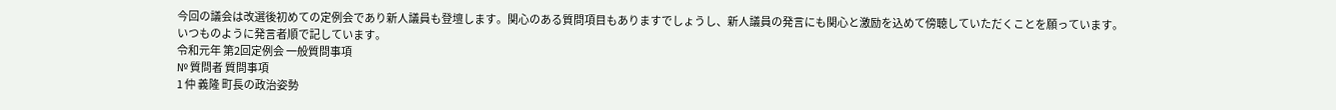今回の議会は改選後初めての定例会であり新人議員も登壇します。関心のある質問項目もありますでしょうし、新人議員の発言にも関心と激励を込めて傍聴していただくことを願っています。
いつものように発言者順で記しています。
令和元年 第2回定例会 一般質問事項
№ 質問者 質問事項
1 仲 義隆 町長の政治姿勢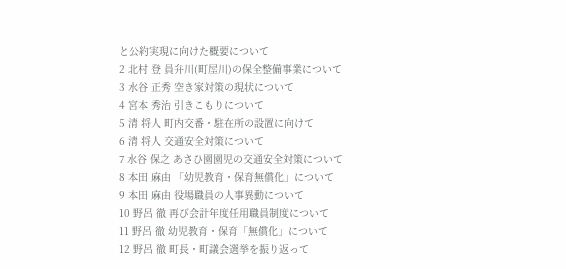と公約実現に向けた概要について
2 北村 登 員弁川(町屋川)の保全整備事業について
3 水谷 正秀 空き家対策の現状について
4 宮本 秀治 引きこもりについて
5 清 将人 町内交番・駐在所の設置に向けて
6 清 将人 交通安全対策について
7 水谷 保之 あさひ園園児の交通安全対策について
8 本田 麻由 「幼児教育・保育無償化」について
9 本田 麻由 役場職員の人事異動について
10 野呂 徹 再び会計年度任用職員制度について
11 野呂 徹 幼児教育・保育「無償化」について
12 野呂 徹 町長・町議会選挙を振り返って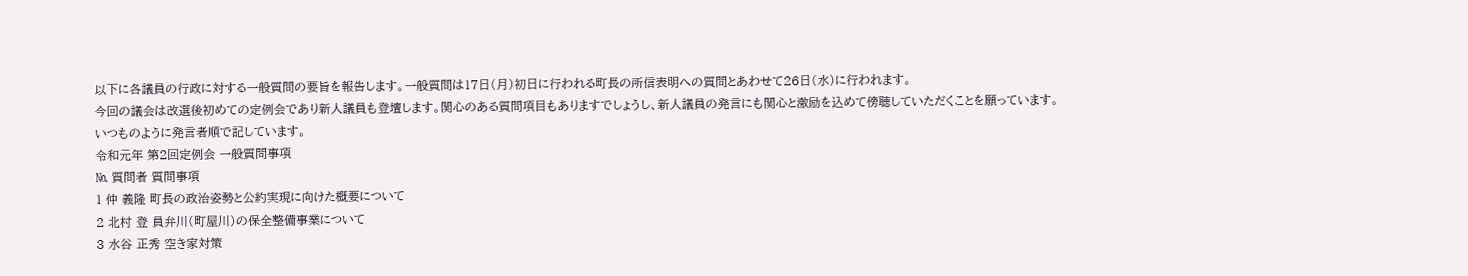以下に各議員の行政に対する一般質問の要旨を報告します。一般質問は17日(月)初日に行われる町長の所信表明への質問とあわせて26日(水)に行われます。
今回の議会は改選後初めての定例会であり新人議員も登壇します。関心のある質問項目もありますでしょうし、新人議員の発言にも関心と激励を込めて傍聴していただくことを願っています。
いつものように発言者順で記しています。
令和元年 第2回定例会 一般質問事項
№ 質問者 質問事項
1 仲 義隆 町長の政治姿勢と公約実現に向けた概要について
2 北村 登 員弁川(町屋川)の保全整備事業について
3 水谷 正秀 空き家対策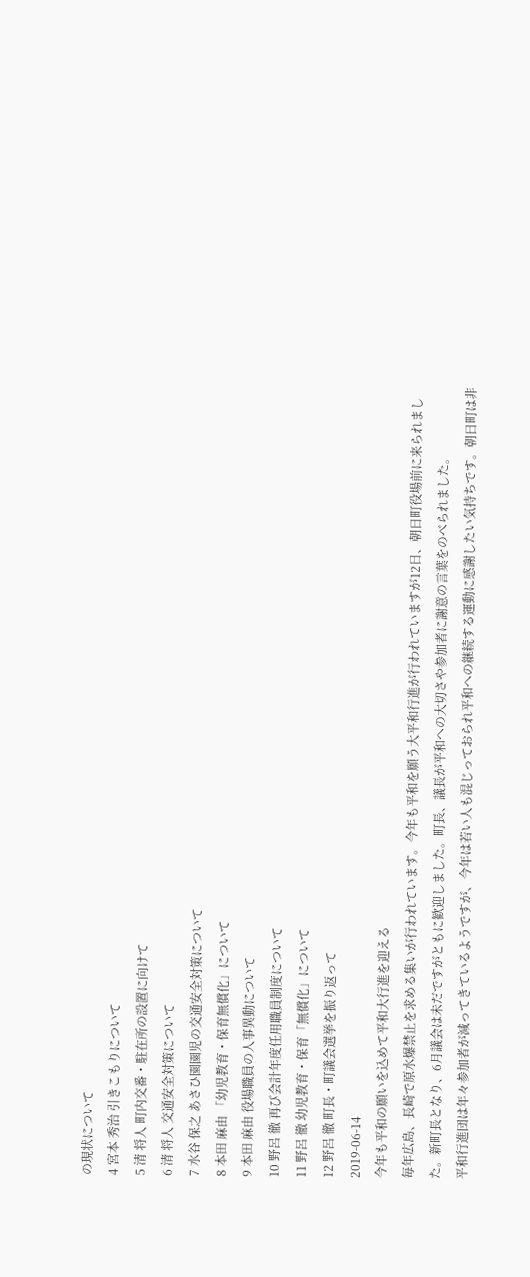の現状について
4 宮本 秀治 引きこもりについて
5 清 将人 町内交番・駐在所の設置に向けて
6 清 将人 交通安全対策について
7 水谷 保之 あさひ園園児の交通安全対策について
8 本田 麻由 「幼児教育・保育無償化」について
9 本田 麻由 役場職員の人事異動について
10 野呂 徹 再び会計年度任用職員制度について
11 野呂 徹 幼児教育・保育「無償化」について
12 野呂 徹 町長・町議会選挙を振り返って
2019-06-14
今年も平和の願いを込めて平和大行進を迎える
毎年広島、長崎で原水爆禁止を求める集いが行われています。今年も平和を願う大平和行進が行われていますが12日、朝日町役場前に来られました。新町長となり、6月議会は未だですがともに歓迎しました。町長、議長が平和への大切さや参加者に謝意の言葉をのべられました。
平和行進団は年々参加者が減ってきているようですが、今年は若い人も混じっておられ平和への継続する運動に感謝したい気持ちです。朝日町は非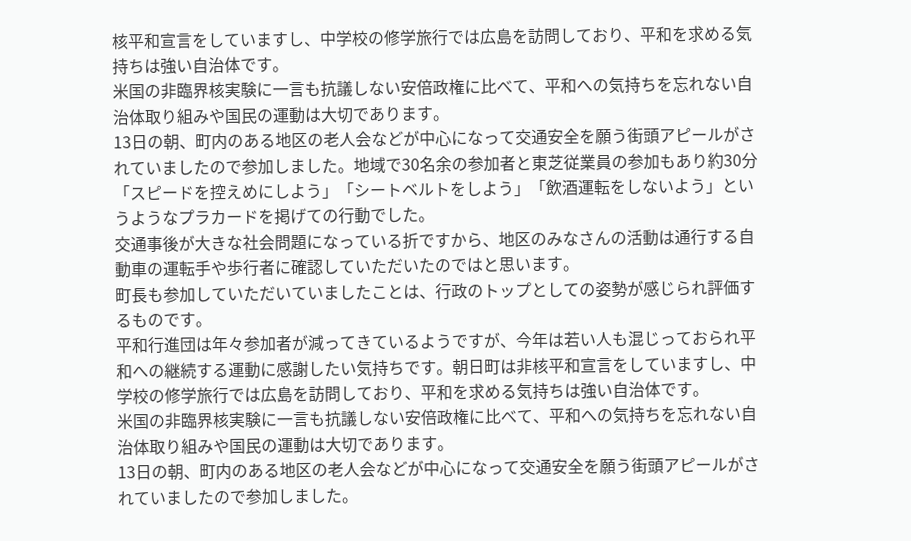核平和宣言をしていますし、中学校の修学旅行では広島を訪問しており、平和を求める気持ちは強い自治体です。
米国の非臨界核実験に一言も抗議しない安倍政権に比べて、平和への気持ちを忘れない自治体取り組みや国民の運動は大切であります。
13日の朝、町内のある地区の老人会などが中心になって交通安全を願う街頭アピールがされていましたので参加しました。地域で30名余の参加者と東芝従業員の参加もあり約30分「スピードを控えめにしよう」「シートベルトをしよう」「飲酒運転をしないよう」というようなプラカードを掲げての行動でした。
交通事後が大きな社会問題になっている折ですから、地区のみなさんの活動は通行する自動車の運転手や歩行者に確認していただいたのではと思います。
町長も参加していただいていましたことは、行政のトップとしての姿勢が感じられ評価するものです。
平和行進団は年々参加者が減ってきているようですが、今年は若い人も混じっておられ平和への継続する運動に感謝したい気持ちです。朝日町は非核平和宣言をしていますし、中学校の修学旅行では広島を訪問しており、平和を求める気持ちは強い自治体です。
米国の非臨界核実験に一言も抗議しない安倍政権に比べて、平和への気持ちを忘れない自治体取り組みや国民の運動は大切であります。
13日の朝、町内のある地区の老人会などが中心になって交通安全を願う街頭アピールがされていましたので参加しました。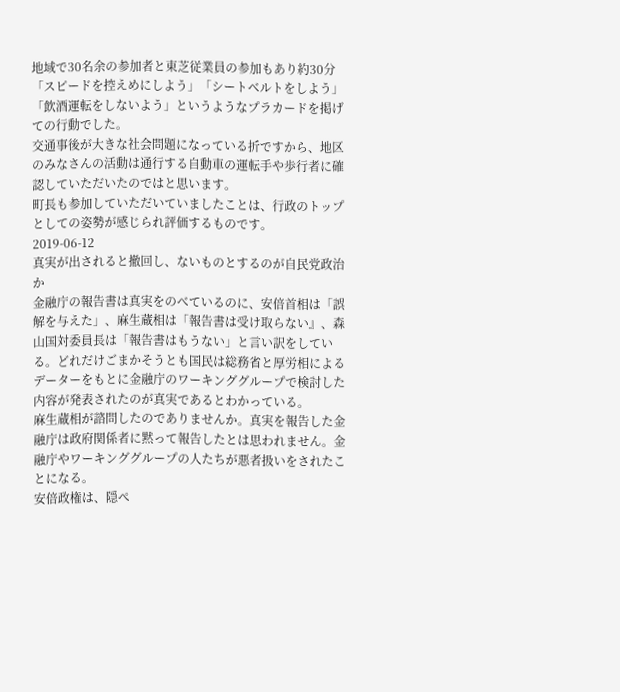地域で30名余の参加者と東芝従業員の参加もあり約30分「スピードを控えめにしよう」「シートベルトをしよう」「飲酒運転をしないよう」というようなプラカードを掲げての行動でした。
交通事後が大きな社会問題になっている折ですから、地区のみなさんの活動は通行する自動車の運転手や歩行者に確認していただいたのではと思います。
町長も参加していただいていましたことは、行政のトップとしての姿勢が感じられ評価するものです。
2019-06-12
真実が出されると撤回し、ないものとするのが自民党政治か
金融庁の報告書は真実をのべているのに、安倍首相は「誤解を与えた」、麻生蔵相は「報告書は受け取らない』、森山国対委員長は「報告書はもうない」と言い訳をしている。どれだけごまかそうとも国民は総務省と厚労相によるデーターをもとに金融庁のワーキンググループで検討した内容が発表されたのが真実であるとわかっている。
麻生蔵相が諮問したのでありませんか。真実を報告した金融庁は政府関係者に黙って報告したとは思われません。金融庁やワーキンググループの人たちが悪者扱いをされたことになる。
安倍政権は、隠ぺ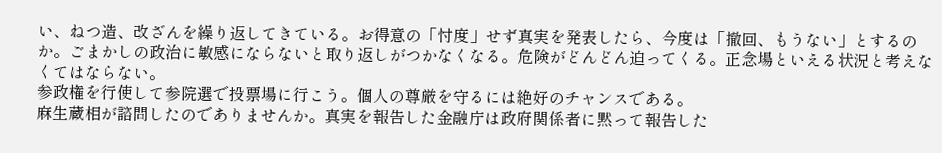い、ねつ造、改ざんを繰り返してきている。お得意の「忖度」せず真実を発表したら、今度は「撤回、もうない」とするのか。ごまかしの政治に敏感にならないと取り返しがつかなくなる。危険がどんどん迫ってくる。正念場といえる状況と考えなくてはならない。
参政権を行使して参院選で投票場に行こう。個人の尊厳を守るには絶好のチャンスである。
麻生蔵相が諮問したのでありませんか。真実を報告した金融庁は政府関係者に黙って報告した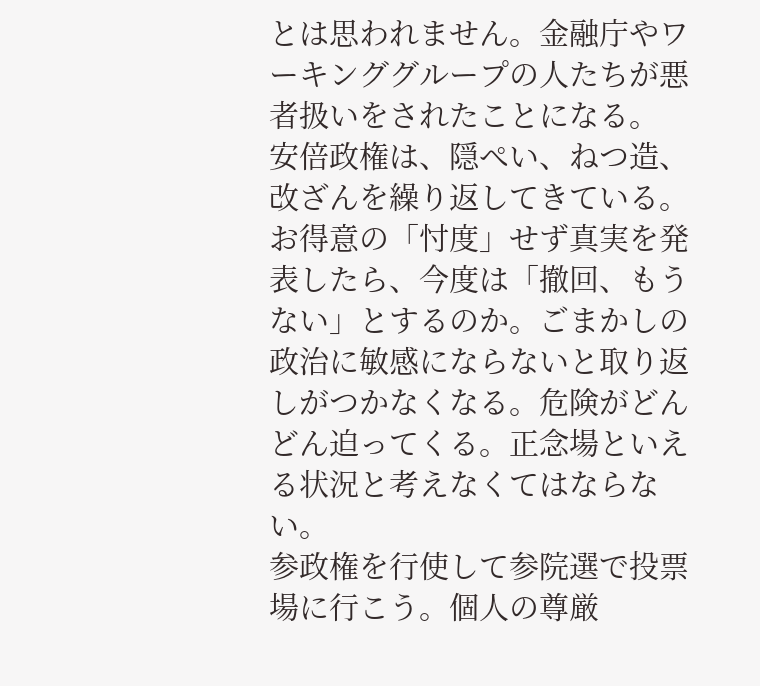とは思われません。金融庁やワーキンググループの人たちが悪者扱いをされたことになる。
安倍政権は、隠ぺい、ねつ造、改ざんを繰り返してきている。お得意の「忖度」せず真実を発表したら、今度は「撤回、もうない」とするのか。ごまかしの政治に敏感にならないと取り返しがつかなくなる。危険がどんどん迫ってくる。正念場といえる状況と考えなくてはならない。
参政権を行使して参院選で投票場に行こう。個人の尊厳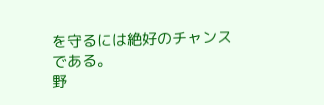を守るには絶好のチャンスである。
野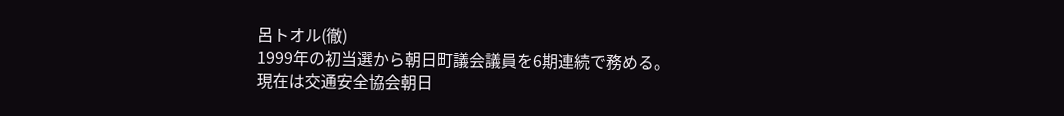呂トオル(徹)
1999年の初当選から朝日町議会議員を6期連続で務める。
現在は交通安全協会朝日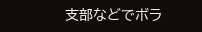支部などでボラ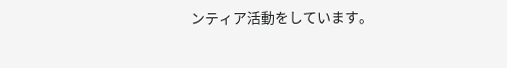ンティア活動をしています。